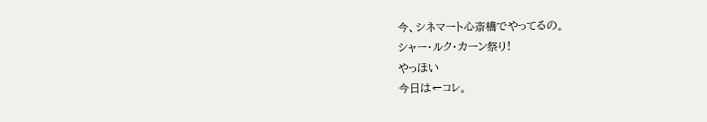今、シネマート心斎橋でやってるの。
シャー・ルク・カーン祭り!
やっほい
今日は←コレ。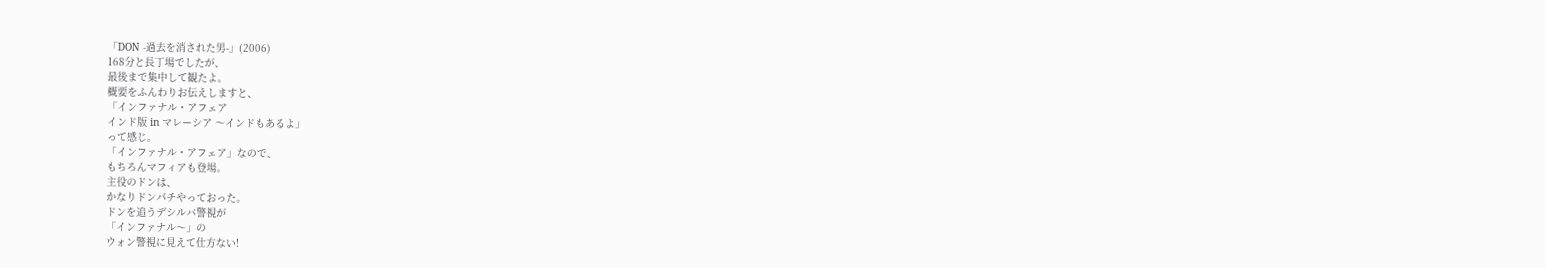「DON -過去を消された男-」(2006)
168分と長丁場でしたが、
最後まで集中して観たよ。
概要をふんわりお伝えしますと、
「インファナル・アフェア
インド版 in マレーシア 〜インドもあるよ」
って感じ。
「インファナル・アフェア」なので、
もちろんマフィアも登場。
主役のドンは、
かなりドンパチやっておった。
ドンを追うデシルバ警視が
「インファナル〜」の
ウォン警視に見えて仕方ない!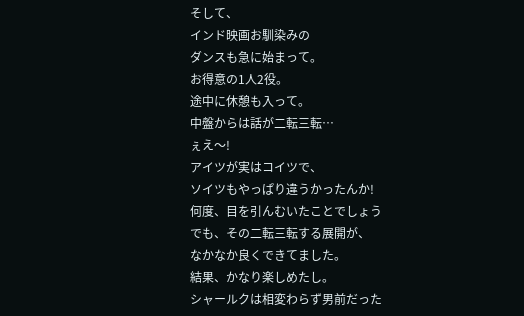そして、
インド映画お馴染みの
ダンスも急に始まって。
お得意の1人2役。
途中に休憩も入って。
中盤からは話が二転三転…
ぇえ〜!
アイツが実はコイツで、
ソイツもやっぱり違うかったんか!
何度、目を引んむいたことでしょう
でも、その二転三転する展開が、
なかなか良くできてました。
結果、かなり楽しめたし。
シャールクは相変わらず男前だった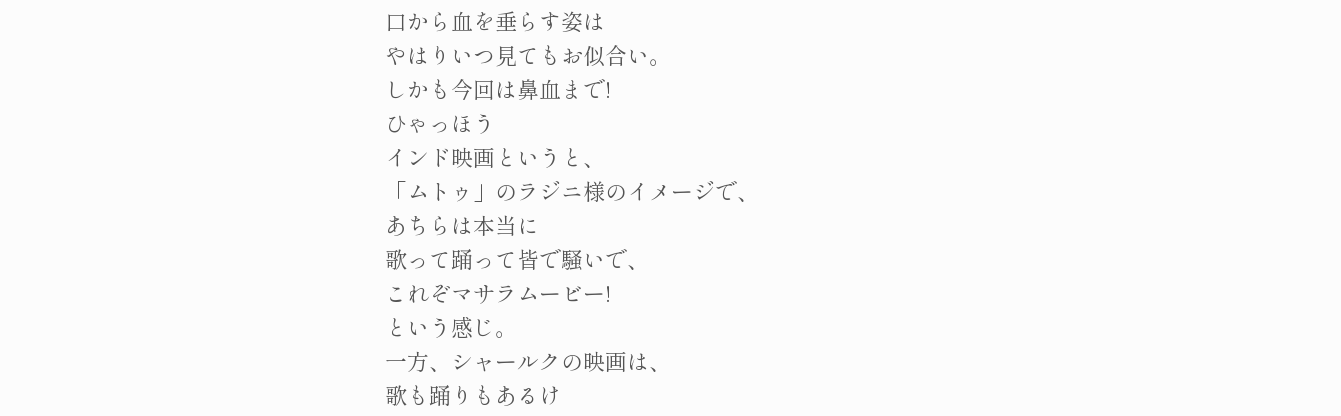口から血を垂らす姿は
やはりいつ見てもお似合い。
しかも今回は鼻血まで!
ひゃっほう
インド映画というと、
「ムトゥ」のラジニ様のイメージで、
あちらは本当に
歌って踊って皆で騒いで、
これぞマサラムービー!
という感じ。
一方、シャールクの映画は、
歌も踊りもあるけ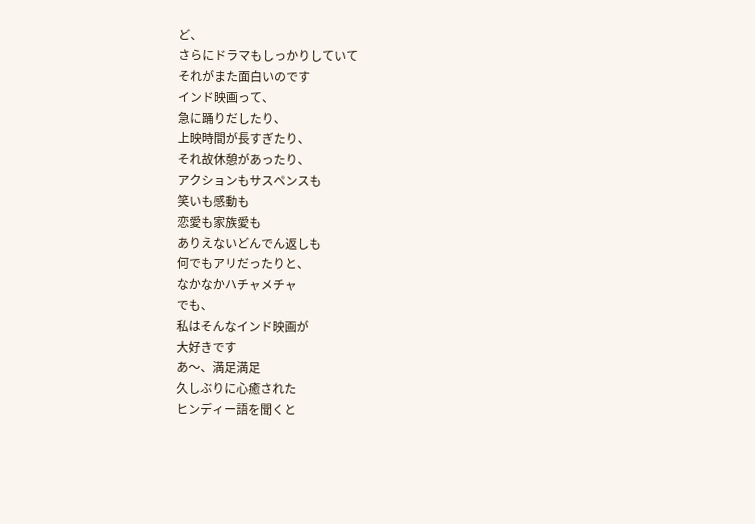ど、
さらにドラマもしっかりしていて
それがまた面白いのです
インド映画って、
急に踊りだしたり、
上映時間が長すぎたり、
それ故休憩があったり、
アクションもサスペンスも
笑いも感動も
恋愛も家族愛も
ありえないどんでん返しも
何でもアリだったりと、
なかなかハチャメチャ
でも、
私はそんなインド映画が
大好きです
あ〜、満足満足
久しぶりに心癒された
ヒンディー語を聞くと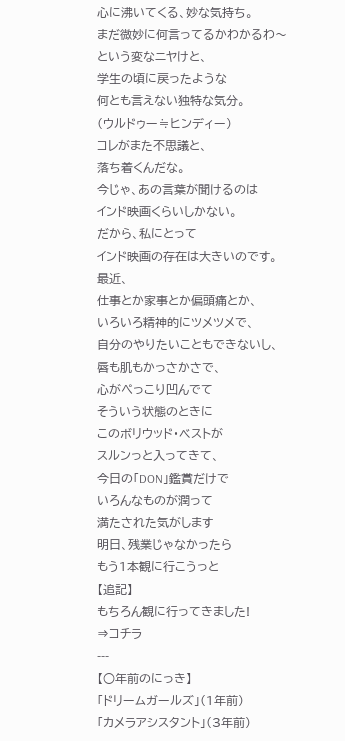心に沸いてくる、妙な気持ち。
まだ微妙に何言ってるかわかるわ〜
という変なニヤけと、
学生の頃に戻ったような
何とも言えない独特な気分。
(ウルドゥー≒ヒンディー)
コレがまた不思議と、
落ち着くんだな。
今じゃ、あの言葉が聞けるのは
インド映画くらいしかない。
だから、私にとって
インド映画の存在は大きいのです。
最近、
仕事とか家事とか偏頭痛とか、
いろいろ精神的にツメツメで、
自分のやりたいこともできないし、
唇も肌もかっさかさで、
心がぺっこり凹んでて
そういう状態のときに
このボリウッド・ベストが
スルンっと入ってきて、
今日の「DON」鑑賞だけで
いろんなものが潤って
満たされた気がします
明日、残業じゃなかったら
もう1本観に行こうっと
【追記】
もちろん観に行ってきました!
⇒コチラ
---
【○年前のにっき】
「ドリームガールズ」(1年前)
「カメラアシスタント」(3年前)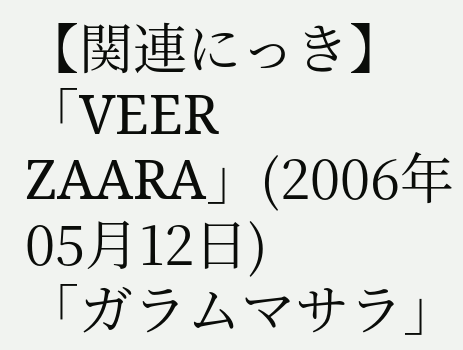【関連にっき】
「VEER ZAARA」(2006年05月12日)
「ガラムマサラ」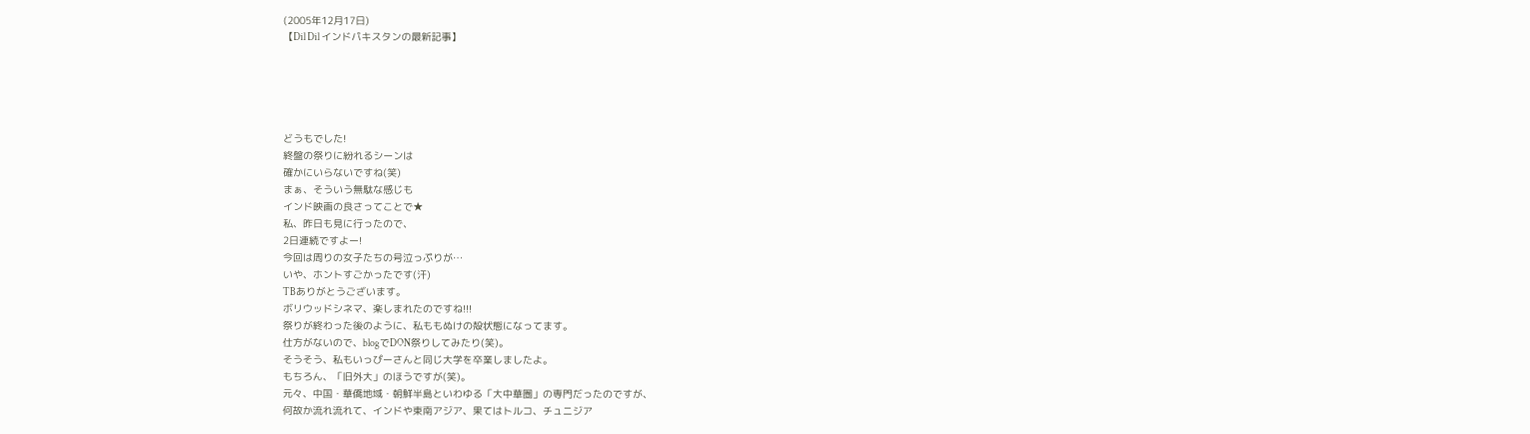(2005年12月17日)
【Dil Dil インドパキスタンの最新記事】





どうもでした!
終盤の祭りに紛れるシーンは
確かにいらないですね(笑)
まぁ、そういう無駄な感じも
インド映画の良さってことで★
私、昨日も見に行ったので、
2日連続ですよー!
今回は周りの女子たちの号泣っぷりが…
いや、ホントすごかったです(汗)
TBありがとうございます。
ボリウッドシネマ、楽しまれたのですね!!!
祭りが終わった後のように、私ももぬけの殻状態になってます。
仕方がないので、blogでDON祭りしてみたり(笑)。
そうそう、私もいっぴーさんと同じ大学を卒業しましたよ。
もちろん、「旧外大」のほうですが(笑)。
元々、中国・華僑地域・朝鮮半島といわゆる「大中華圏」の専門だったのですが、
何故か流れ流れて、インドや東南アジア、果てはトルコ、チュニジア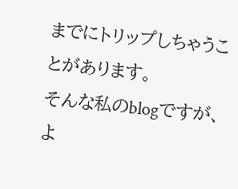までにトリップしちゃうことがあります。
そんな私のblogですが、よ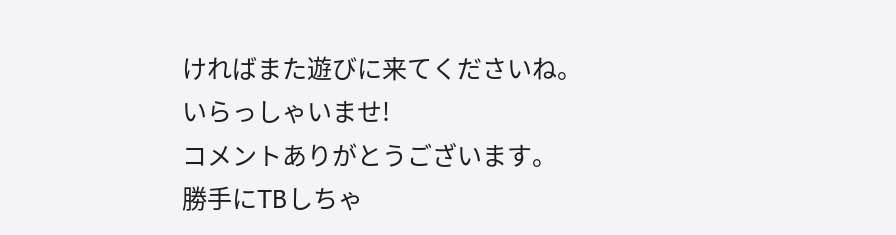ければまた遊びに来てくださいね。
いらっしゃいませ!
コメントありがとうございます。
勝手にTBしちゃ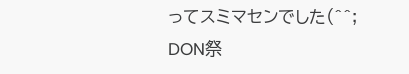ってスミマセンでした(^^;
DON祭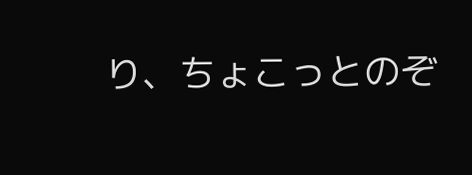り、ちょこっとのぞ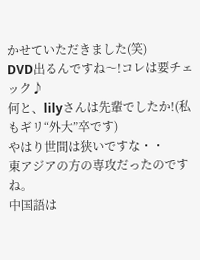かせていただきました(笑)
DVD出るんですね〜!コレは要チェック♪
何と、lilyさんは先輩でしたか!(私もギリ“外大”卒です)
やはり世間は狭いですな・・
東アジアの方の専攻だったのですね。
中国語は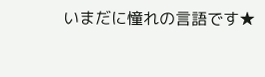いまだに憧れの言語です★